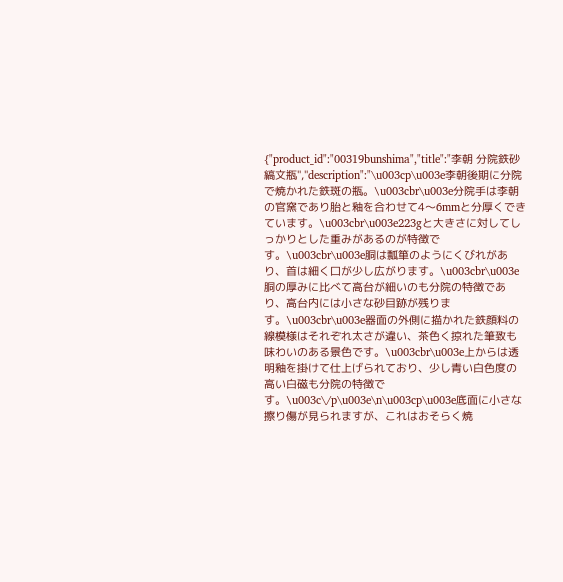{"product_id":"00319bunshima","title":"李朝 分院鉄砂縞文瓶","description":"\u003cp\u003e李朝後期に分院で焼かれた鉄斑の瓶。\u003cbr\u003e分院手は李朝の官窯であり胎と釉を合わせて4〜6mmと分厚くできています。\u003cbr\u003e223gと大きさに対してしっかりとした重みがあるのが特徴です。\u003cbr\u003e胴は瓢箪のようにくびれがあり、首は細く口が少し広がります。\u003cbr\u003e胴の厚みに比べて高台が細いのも分院の特徴であり、高台内には小さな砂目跡が残ります。\u003cbr\u003e器面の外側に描かれた鉄顔料の線模様はそれぞれ太さが違い、茶色く掠れた筆致も味わいのある景色です。\u003cbr\u003e上からは透明釉を掛けて仕上げられており、少し青い白色度の高い白磁も分院の特徴です。\u003c\/p\u003e\n\u003cp\u003e底面に小さな擦り傷が見られますが、これはおそらく焼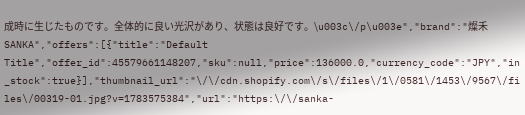成時に生じたものです。全体的に良い光沢があり、状態は良好です。\u003c\/p\u003e","brand":"燦禾 SANKA","offers":[{"title":"Default Title","offer_id":45579661148207,"sku":null,"price":136000.0,"currency_code":"JPY","in_stock":true}],"thumbnail_url":"\/\/cdn.shopify.com\/s\/files\/1\/0581\/1453\/9567\/files\/00319-01.jpg?v=1783575384","url":"https:\/\/sanka-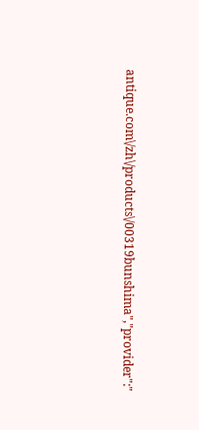antique.com\/zh\/products\/00319bunshima","provider":"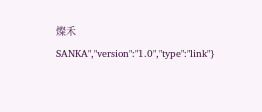燦禾 SANKA","version":"1.0","type":"link"}